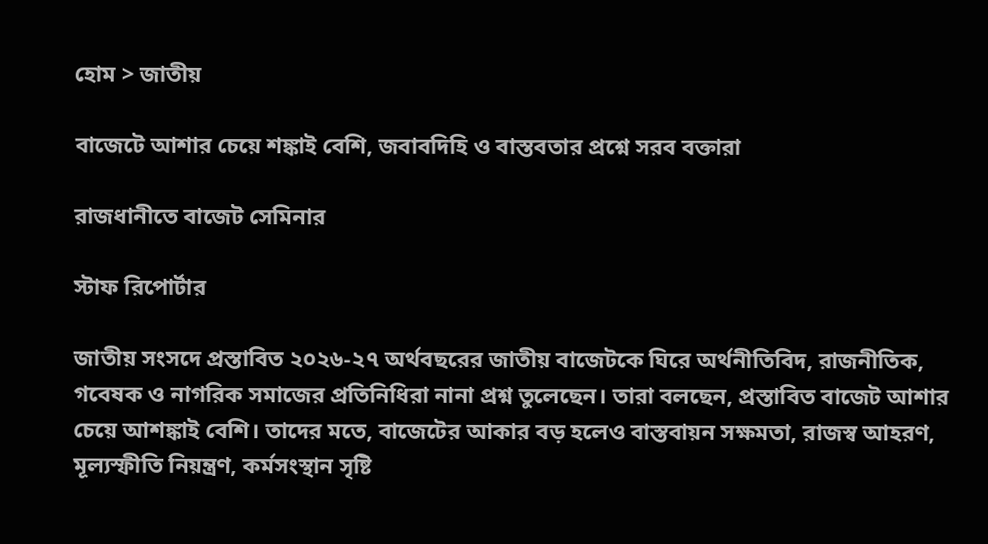হোম > জাতীয়

বাজেটে আশার চেয়ে শঙ্কাই বেশি, জবাবদিহি ও বাস্তবতার প্রশ্নে সরব বক্তারা

রাজধানীতে বাজেট সেমিনার

স্টাফ রিপোর্টার

জাতীয় সংসদে প্রস্তাবিত ২০২৬-২৭ অর্থবছরের জাতীয় বাজেটকে ঘিরে অর্থনীতিবিদ, রাজনীতিক, গবেষক ও নাগরিক সমাজের প্রতিনিধিরা নানা প্রশ্ন তুলেছেন। তারা বলছেন, প্রস্তাবিত বাজেট আশার চেয়ে আশঙ্কাই বেশি। তাদের মতে, বাজেটের আকার বড় হলেও বাস্তবায়ন সক্ষমতা, রাজস্ব আহরণ, মূল্যস্ফীতি নিয়ন্ত্রণ, কর্মসংস্থান সৃষ্টি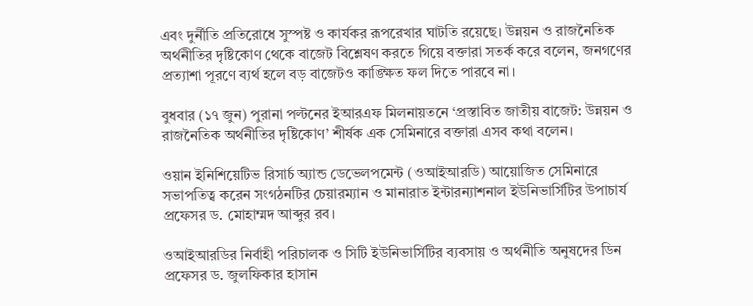এবং দুর্নীতি প্রতিরোধে সুস্পষ্ট ও কার্যকর রূপরেখার ঘাটতি রয়েছে। উন্নয়ন ও রাজনৈতিক অর্থনীতির দৃষ্টিকোণ থেকে বাজেট বিশ্লেষণ করতে গিয়ে বক্তারা সতর্ক করে বলেন, জনগণের প্রত্যাশা পূরণে ব্যর্থ হলে বড় বাজেটও কাঙ্ক্ষিত ফল দিতে পারবে না।

বুধবার (১৭ জুন) পুরানা পল্টনের ইআরএফ মিলনায়তনে ‘প্রস্তাবিত জাতীয় বাজেট: উন্নয়ন ও রাজনৈতিক অর্থনীতির দৃষ্টিকোণ’ শীর্ষক এক সেমিনারে বক্তারা এসব কথা বলেন।

ওয়ান ইনিশিয়েটিভ রিসার্চ অ্যান্ড ডেভেলপমেন্ট (ওআইআরডি) আয়োজিত সেমিনারে সভাপতিত্ব করেন সংগঠনটির চেয়ারম্যান ও মানারাত ইন্টারন্যাশনাল ইউনিভার্সিটির উপাচার্য প্রফেসর ড. মোহাম্মদ আব্দুর রব।

ওআইআরডির নির্বাহী পরিচালক ও সিটি ইউনিভার্সিটির ব্যবসায় ও অর্থনীতি অনুষদের ডিন প্রফেসর ড. জুলফিকার হাসান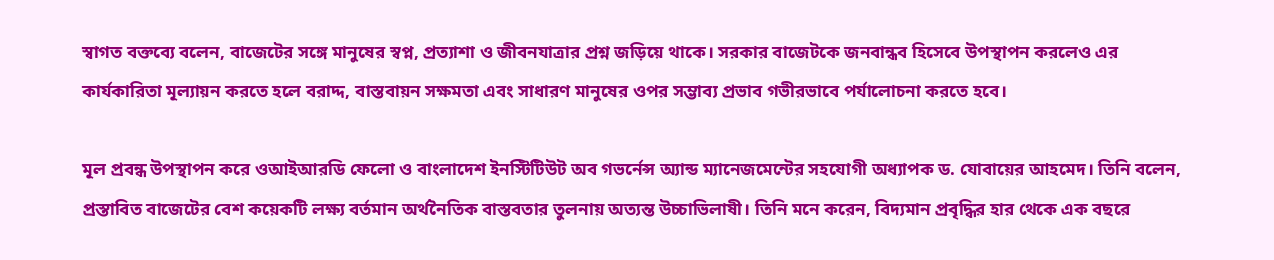স্বাগত বক্তব্যে বলেন, বাজেটের সঙ্গে মানুষের স্বপ্ন, প্রত্যাশা ও জীবনযাত্রার প্রশ্ন জড়িয়ে থাকে। সরকার বাজেটকে জনবান্ধব হিসেবে উপস্থাপন করলেও এর কার্যকারিতা মূল্যায়ন করতে হলে বরাদ্দ, বাস্তবায়ন সক্ষমতা এবং সাধারণ মানুষের ওপর সম্ভাব্য প্রভাব গভীরভাবে পর্যালোচনা করতে হবে।

মূল প্রবন্ধ উপস্থাপন করে ওআইআরডি ফেলো ও বাংলাদেশ ইনস্টিটিউট অব গভর্নেন্স অ্যান্ড ম্যানেজমেন্টের সহযোগী অধ্যাপক ড. যোবায়ের আহমেদ। তিনি বলেন, প্রস্তাবিত বাজেটের বেশ কয়েকটি লক্ষ্য বর্তমান অর্থনৈতিক বাস্তবতার তুলনায় অত্যন্ত উচ্চাভিলাষী। তিনি মনে করেন, বিদ্যমান প্রবৃদ্ধির হার থেকে এক বছরে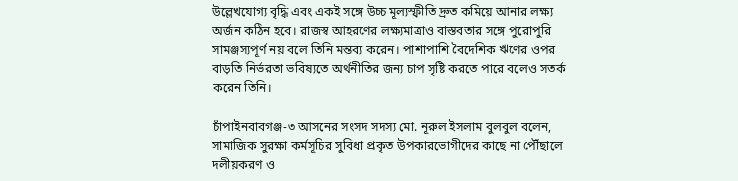উল্লেখযোগ্য বৃদ্ধি এবং একই সঙ্গে উচ্চ মূল্যস্ফীতি দ্রুত কমিয়ে আনার লক্ষ্য অর্জন কঠিন হবে। রাজস্ব আহরণের লক্ষ্যমাত্রাও বাস্তবতার সঙ্গে পুরোপুরি সামঞ্জস্যপূর্ণ নয় বলে তিনি মন্তব্য করেন। পাশাপাশি বৈদেশিক ঋণের ওপর বাড়তি নির্ভরতা ভবিষ্যতে অর্থনীতির জন্য চাপ সৃষ্টি করতে পারে বলেও সতর্ক করেন তিনি।

চাঁপাইনবাবগঞ্জ-৩ আসনের সংসদ সদস্য মো. নূরুল ইসলাম বুলবুল বলেন, সামাজিক সুরক্ষা কর্মসূচির সুবিধা প্রকৃত উপকারভোগীদের কাছে না পৌঁছালে দলীয়করণ ও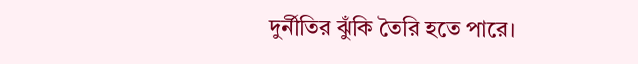দুর্নীতির ঝুঁকি তৈরি হতে পারে।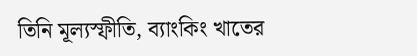তিনি মূল্যস্ফীতি, ব্যাংকিং খাতের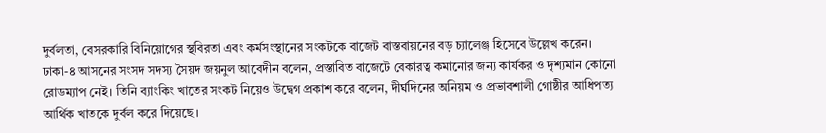দুর্বলতা, বেসরকারি বিনিয়োগের স্থবিরতা এবং কর্মসংস্থানের সংকটকে বাজেট বাস্তবায়নের বড় চ্যালেঞ্জ হিসেবে উল্লেখ করেন। ঢাকা-৪ আসনের সংসদ সদস্য সৈয়দ জয়নুল আবেদীন বলেন, প্রস্তাবিত বাজেটে বেকারত্ব কমানোর জন্য কার্যকর ও দৃশ্যমান কোনো রোডম্যাপ নেই। তিনি ব্যাংকিং খাতের সংকট নিয়েও উদ্বেগ প্রকাশ করে বলেন, দীর্ঘদিনের অনিয়ম ও প্রভাবশালী গোষ্ঠীর আধিপত্য আর্থিক খাতকে দুর্বল করে দিয়েছে।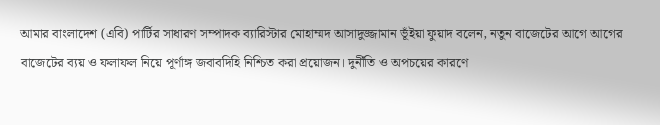আমার বাংলাদেশ (এবি) পার্টির সাধারণ সম্পাদক ব্যারিস্টার মোহাম্মদ আসাদুজ্জামান ভূঁইয়া ফুয়াদ বলেন, নতুন বাজেটের আগে আগের বাজেটের ব্যয় ও ফলাফল নিয়ে পূর্ণাঙ্গ জবাবদিহি নিশ্চিত করা প্রয়োজন। দুর্নীতি ও অপচয়ের কারণে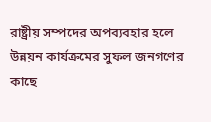রাষ্ট্রীয় সম্পদের অপব্যবহার হলে উন্নয়ন কার্যক্রমের সুফল জনগণের কাছে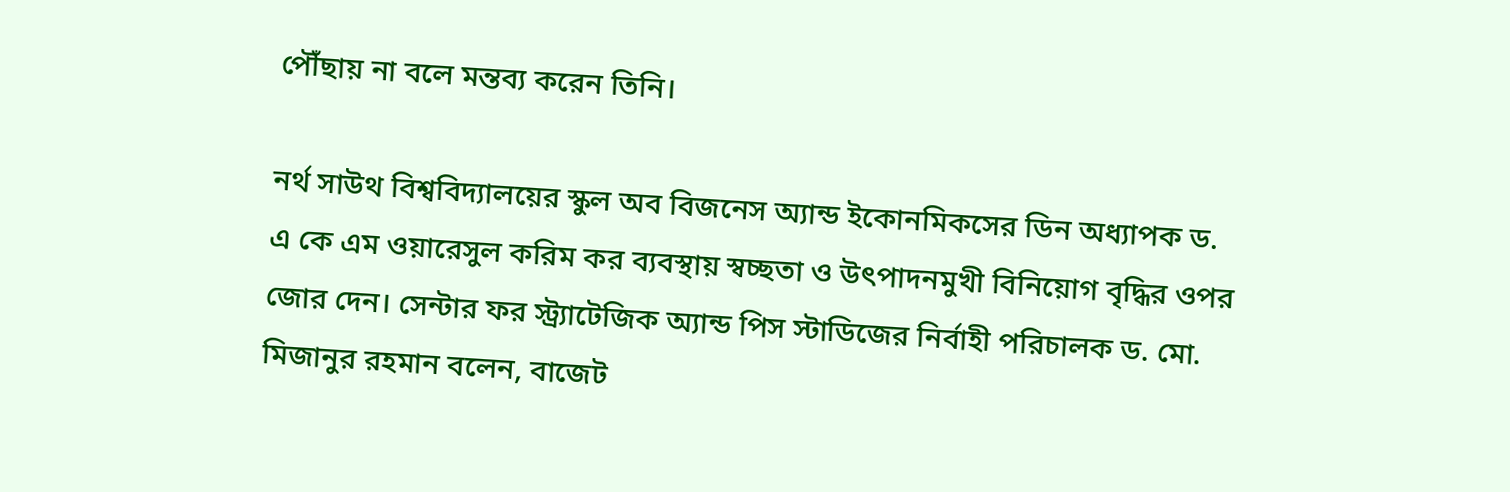পৌঁছায় না বলে মন্তব্য করেন তিনি।

নর্থ সাউথ বিশ্ববিদ্যালয়ের স্কুল অব বিজনেস অ্যান্ড ইকোনমিকসের ডিন অধ্যাপক ড. এ কে এম ওয়ারেসুল করিম কর ব্যবস্থায় স্বচ্ছতা ও উৎপাদনমুখী বিনিয়োগ বৃদ্ধির ওপর জোর দেন। সেন্টার ফর স্ট্র্যাটেজিক অ্যান্ড পিস স্টাডিজের নির্বাহী পরিচালক ড. মো. মিজানুর রহমান বলেন, বাজেট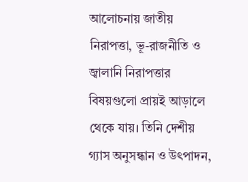আলোচনায় জাতীয় নিরাপত্তা, ভূ-রাজনীতি ও জ্বালানি নিরাপত্তার বিষয়গুলো প্রায়ই আড়ালে থেকে যায়। তিনি দেশীয় গ্যাস অনুসন্ধান ও উৎপাদন,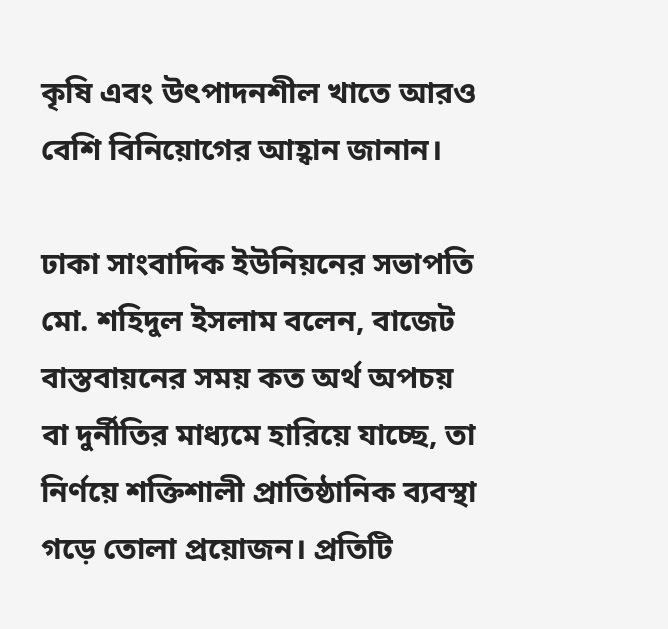কৃষি এবং উৎপাদনশীল খাতে আরও বেশি বিনিয়োগের আহ্বান জানান।

ঢাকা সাংবাদিক ইউনিয়নের সভাপতি মো. শহিদুল ইসলাম বলেন, বাজেট বাস্তবায়নের সময় কত অর্থ অপচয় বা দুর্নীতির মাধ্যমে হারিয়ে যাচ্ছে, তা নির্ণয়ে শক্তিশালী প্রাতিষ্ঠানিক ব্যবস্থা গড়ে তোলা প্রয়োজন। প্রতিটি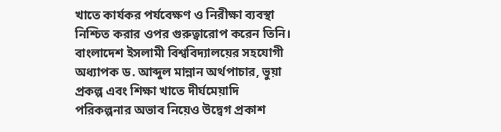খাতে কার্যকর পর্যবেক্ষণ ও নিরীক্ষা ব্যবস্থা নিশ্চিত করার ওপর গুরুত্বারোপ করেন তিনি। বাংলাদেশ ইসলামী বিশ্ববিদ্যালয়ের সহযোগী অধ্যাপক ড. আব্দুল মান্নান অর্থপাচার, ভুয়া প্রকল্প এবং শিক্ষা খাতে দীর্ঘমেয়াদি পরিকল্পনার অভাব নিয়েও উদ্বেগ প্রকাশ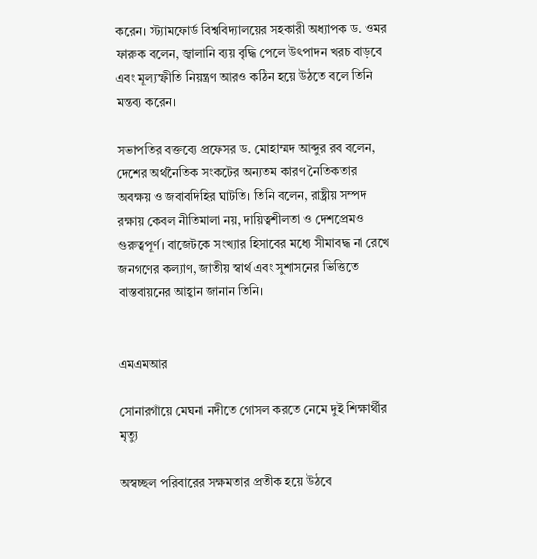করেন। স্ট্যামফোর্ড বিশ্ববিদ্যালয়ের সহকারী অধ্যাপক ড. ওমর ফারুক বলেন, জ্বালানি ব্যয় বৃদ্ধি পেলে উৎপাদন খরচ বাড়বে এবং মূল্যস্ফীতি নিয়ন্ত্রণ আরও কঠিন হয়ে উঠতে বলে তিনি মন্তব্য করেন।

সভাপতির বক্তব্যে প্রফেসর ড. মোহাম্মদ আব্দুর রব বলেন, দেশের অর্থনৈতিক সংকটের অন্যতম কারণ নৈতিকতার অবক্ষয় ও জবাবদিহির ঘাটতি। তিনি বলেন, রাষ্ট্রীয় সম্পদ রক্ষায় কেবল নীতিমালা নয়, দায়িত্বশীলতা ও দেশপ্রেমও গুরুত্বপূর্ণ। বাজেটকে সংখ্যার হিসাবের মধ্যে সীমাবদ্ধ না রেখে জনগণের কল্যাণ, জাতীয় স্বার্থ এবং সুশাসনের ভিত্তিতে বাস্তবায়নের আহ্বান জানান তিনি।


এমএমআর

সোনারগাঁয়ে মেঘনা নদীতে গোসল করতে নেমে দুই শিক্ষার্থীর মৃত্যু

অস্বচ্ছল পরিবারের সক্ষমতার প্রতীক হয়ে উঠবে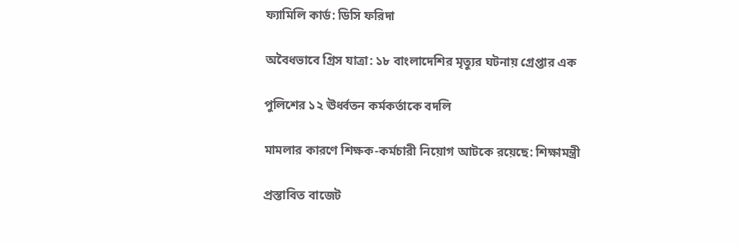ফ্যামিলি কার্ড: ডিসি ফরিদা

অবৈধভাবে গ্রিস যাত্রা: ১৮ বাংলাদেশির মৃত্যুর ঘটনায় গ্রেপ্তার এক

পুলিশের ১২ ঊর্ধ্বতন কর্মকর্তাকে বদলি

মামলার কারণে শিক্ষক-কর্মচারী নিয়োগ আটকে রয়েছে: শিক্ষামন্ত্রী

প্রস্তাবিত বাজেট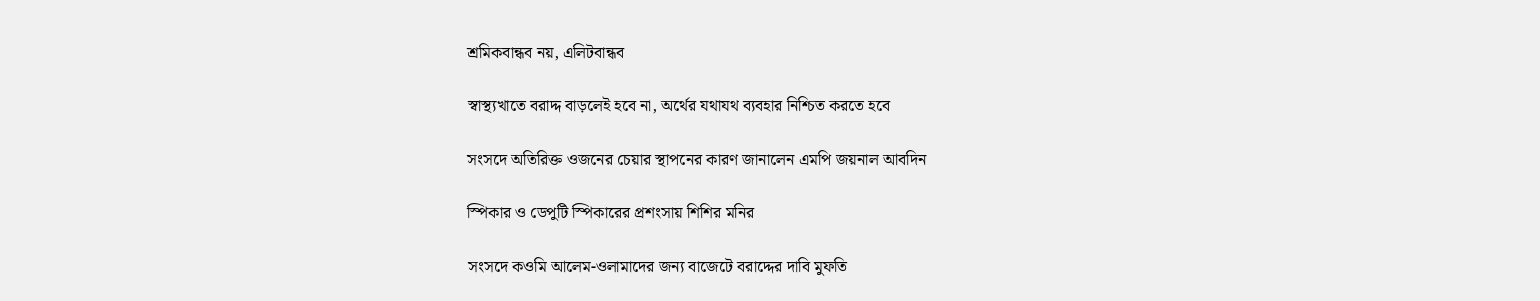শ্রমিকবান্ধব নয়, এলিটবান্ধব

স্বাস্থ্যখাতে বরাদ্দ বাড়লেই হবে না, অর্থের যথাযথ ব্যবহার নিশ্চিত করতে হবে

সংসদে অতিরিক্ত ওজনের চেয়ার স্থাপনের কারণ জানালেন এমপি জয়নাল আবদিন

স্পিকার ও ডেপুটি স্পিকারের প্রশংসায় শিশির মনির

সংসদে কওমি আলেম-ওলামাদের জন্য বাজেটে বরাদ্দের দাবি মুফতি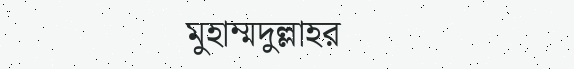মুহাম্মদুল্লাহর